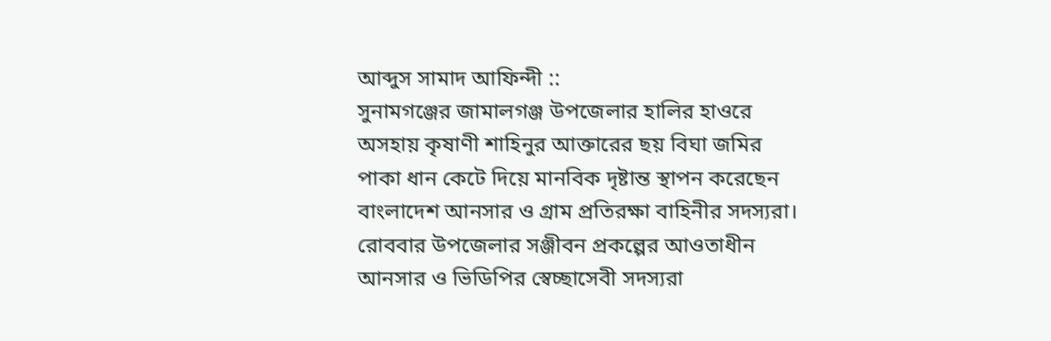আব্দুস সামাদ আফিন্দী ::
সুনামগঞ্জের জামালগঞ্জ উপজেলার হালির হাওরে অসহায় কৃষাণী শাহিনুর আক্তারের ছয় বিঘা জমির পাকা ধান কেটে দিয়ে মানবিক দৃষ্টান্ত স্থাপন করেছেন বাংলাদেশ আনসার ও গ্রাম প্রতিরক্ষা বাহিনীর সদস্যরা।
রোববার উপজেলার সঞ্জীবন প্রকল্পের আওতাধীন আনসার ও ভিডিপির স্বেচ্ছাসেবী সদস্যরা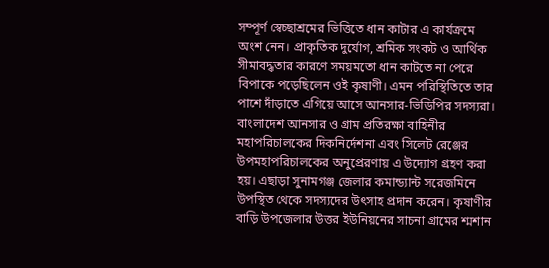সম্পূর্ণ স্বেচ্ছাশ্রমের ভিত্তিতে ধান কাটার এ কার্যক্রমে অংশ নেন। প্রাকৃতিক দুর্যোগ, শ্রমিক সংকট ও আর্থিক সীমাবদ্ধতার কারণে সময়মতো ধান কাটতে না পেরে বিপাকে পড়েছিলেন ওই কৃষাণী। এমন পরিস্থিতিতে তার পাশে দাঁড়াতে এগিয়ে আসে আনসার-ভিডিপির সদস্যরা।
বাংলাদেশ আনসার ও গ্রাম প্রতিরক্ষা বাহিনীর মহাপরিচালকের দিকনির্দেশনা এবং সিলেট রেঞ্জের উপমহাপরিচালকের অনুপ্রেরণায় এ উদ্যোগ গ্রহণ করা হয়। এছাড়া সুনামগঞ্জ জেলার কমান্ড্যান্ট সরেজমিনে উপস্থিত থেকে সদস্যদের উৎসাহ প্রদান করেন। কৃষাণীর বাড়ি উপজেলার উত্তর ইউনিয়নের সাচনা গ্রামের শ্মশান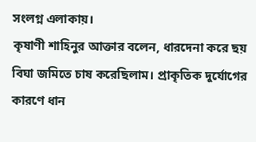সংলগ্ন এলাকায়।
কৃষাণী শাহিনুর আক্তার বলেন, ধারদেনা করে ছয় বিঘা জমিতে চাষ করেছিলাম। প্রাকৃতিক দুর্যোগের কারণে ধান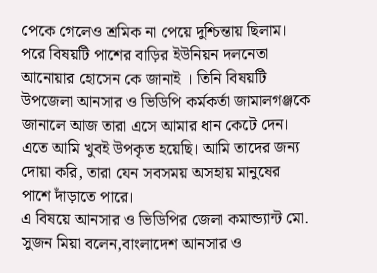পেকে গেলেও শ্রমিক না পেয়ে দুশ্চিন্তায় ছিলাম। পরে বিষয়টি পাশের বাড়ির ইউনিয়ন দলনেতা আনোয়ার হোসেন কে জানাই । তিনি বিষয়টি উপজেলা আনসার ও ভিডিপি কর্মকর্তা জামালগঞ্জকে জানালে আজ তারা এসে আমার ধান কেটে দেন। এতে আমি খুবই উপকৃত হয়েছি। আমি তাদের জন্য দোয়া করি, তারা যেন সবসময় অসহায় মানুষের পাশে দাঁড়াতে পারে।
এ বিষয়ে আনসার ও ভিডিপির জেলা কমান্ড্যান্ট মো. সুজন মিয়া বলেন,বাংলাদেশ আনসার ও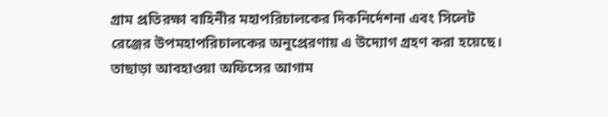গ্রাম প্রতিরক্ষা বাহিনীর মহাপরিচালকের দিকনির্দেশনা এবং সিলেট রেঞ্জের উপমহাপরিচালকের অনুপ্রেরণায় এ উদ্যোগ গ্রহণ করা হয়েছে। তাছাড়া আবহাওয়া অফিসের আগাম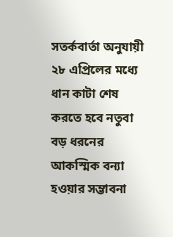সতর্কবার্তা অনুযায়ী ২৮ এপ্রিলের মধ্যে ধান কাটা শেষ করতে হবে নতুবা বড় ধরনের আকস্মিক বন্যা হওয়ার সম্ভাবনা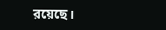রয়েছে।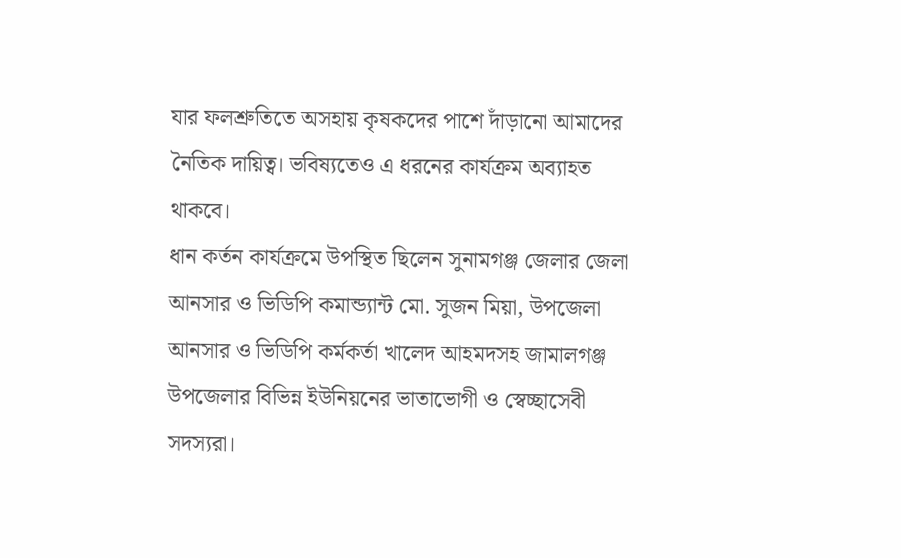যার ফলশ্রুতিতে অসহায় কৃষকদের পাশে দাঁড়ানো আমাদের নৈতিক দায়িত্ব। ভবিষ্যতেও এ ধরনের কার্যক্রম অব্যাহত থাকবে।
ধান কর্তন কার্যক্রমে উপস্থিত ছিলেন সুনামগঞ্জ জেলার জেলা আনসার ও ভিডিপি কমান্ড্যান্ট মো. সুজন মিয়া, উপজেলা আনসার ও ভিডিপি কর্মকর্তা খালেদ আহমদসহ জামালগঞ্জ উপজেলার বিভিন্ন ইউনিয়নের ভাতাভোগী ও স্বেচ্ছাসেবী সদস্যরা।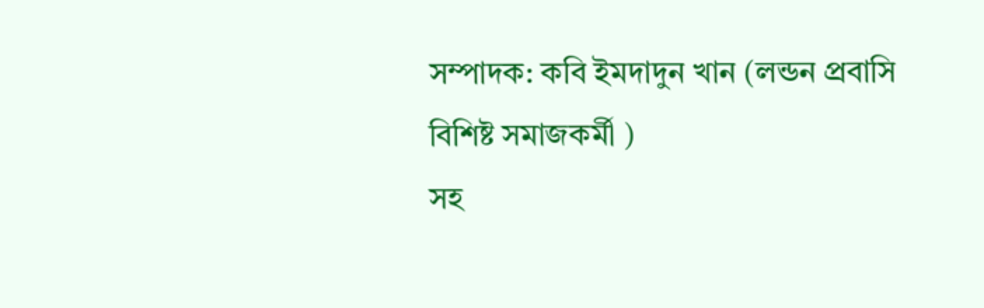সম্পাদক: কবি ইমদাদুন খান (লন্ডন প্রবাসি বিশিষ্ট সমাজকর্মী )
সহ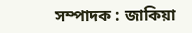সম্পাদক : জাকিয়া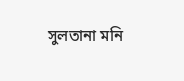সুলতানা মনি